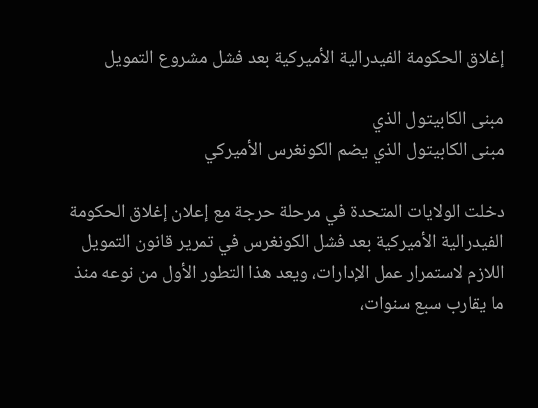إغلاق الحكومة الفيدرالية الأميركية بعد فشل مشروع التمويل

مبنى الكابيتول الذي
مبنى الكابيتول الذي يضم الكونغرس الأميركي

دخلت الولايات المتحدة في مرحلة حرجة مع إعلان إغلاق الحكومة الفيدرالية الأميركية بعد فشل الكونغرس في تمرير قانون التمويل اللازم لاستمرار عمل الإدارات، ويعد هذا التطور الأول من نوعه منذ ما يقارب سبع سنوات،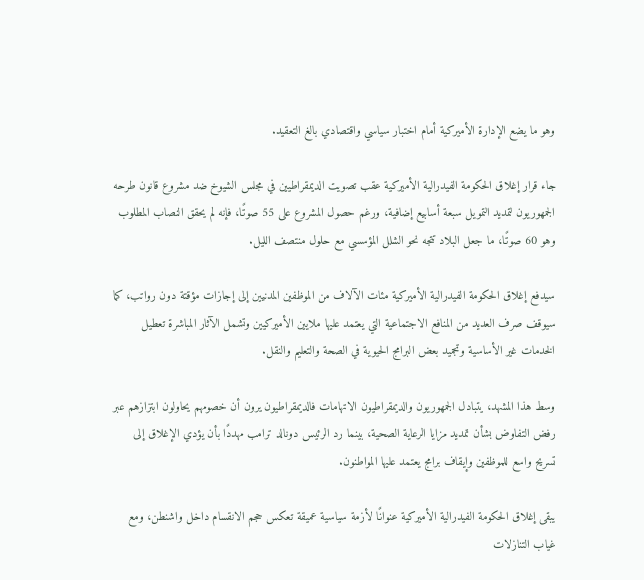وهو ما يضع الإدارة الأميركية أمام اختبار سياسي واقتصادي بالغ التعقيد.

جاء قرار إغلاق الحكومة الفيدرالية الأميركية عقب تصويت الديمقراطيين في مجلس الشيوخ ضد مشروع قانون طرحه الجمهوريون لتمديد التمويل سبعة أسابيع إضافية، ورغم حصول المشروع على 55 صوتًا، فإنه لم يحقق النصاب المطلوب وهو 60 صوتًا، ما جعل البلاد تتجه نحو الشلل المؤسسي مع حلول منتصف الليل.

سيدفع إغلاق الحكومة الفيدرالية الأميركية مئات الآلاف من الموظفين المدنيين إلى إجازات مؤقتة دون رواتب، كما سيوقف صرف العديد من المنافع الاجتماعية التي يعتمد عليها ملايين الأميركيين وتشمل الآثار المباشرة تعطيل الخدمات غير الأساسية وتجميد بعض البرامج الحيوية في الصحة والتعليم والنقل.

وسط هذا المشهد، يتبادل الجمهوريون والديمقراطيون الاتهامات فالديمقراطيون يرون أن خصومهم يحاولون ابتزازهم عبر رفض التفاوض بشأن تمديد مزايا الرعاية الصحية، بينما رد الرئيس دونالد ترامب مهددًا بأن يؤدي الإغلاق إلى تسريح واسع للموظفين وإيقاف برامج يعتمد عليها المواطنون.

يبقى إغلاق الحكومة الفيدرالية الأميركية عنوانًا لأزمة سياسية عميقة تعكس حجم الانقسام داخل واشنطن، ومع غياب التنازلات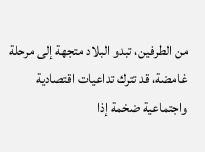من الطرفين، تبدو البلاد متجهة إلى مرحلة غامضة، قد تترك تداعيات اقتصادية واجتماعية ضخمة إذا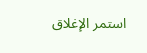استمر الإغلاق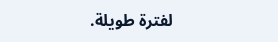لفترة طويلة.